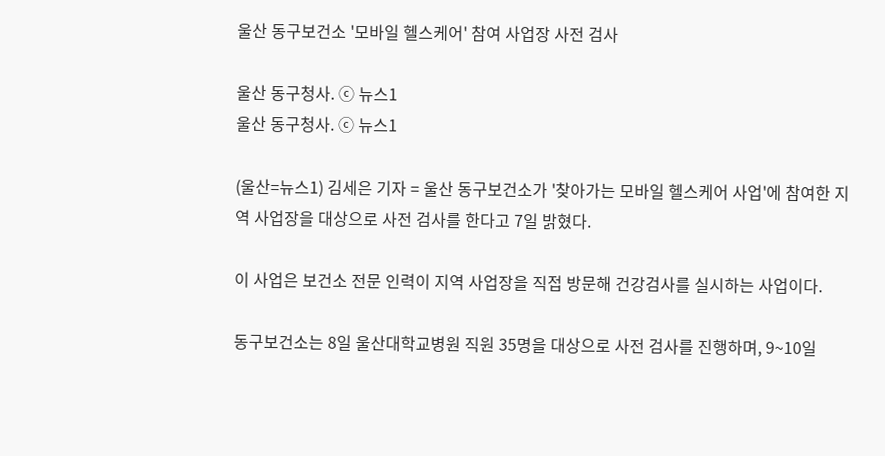울산 동구보건소 '모바일 헬스케어' 참여 사업장 사전 검사

울산 동구청사. ⓒ 뉴스1
울산 동구청사. ⓒ 뉴스1

(울산=뉴스1) 김세은 기자 = 울산 동구보건소가 '찾아가는 모바일 헬스케어 사업'에 참여한 지역 사업장을 대상으로 사전 검사를 한다고 7일 밝혔다.

이 사업은 보건소 전문 인력이 지역 사업장을 직접 방문해 건강검사를 실시하는 사업이다.

동구보건소는 8일 울산대학교병원 직원 35명을 대상으로 사전 검사를 진행하며, 9~10일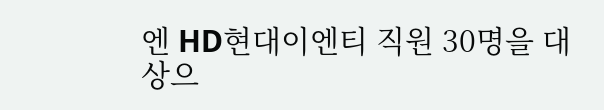엔 HD현대이엔티 직원 30명을 대상으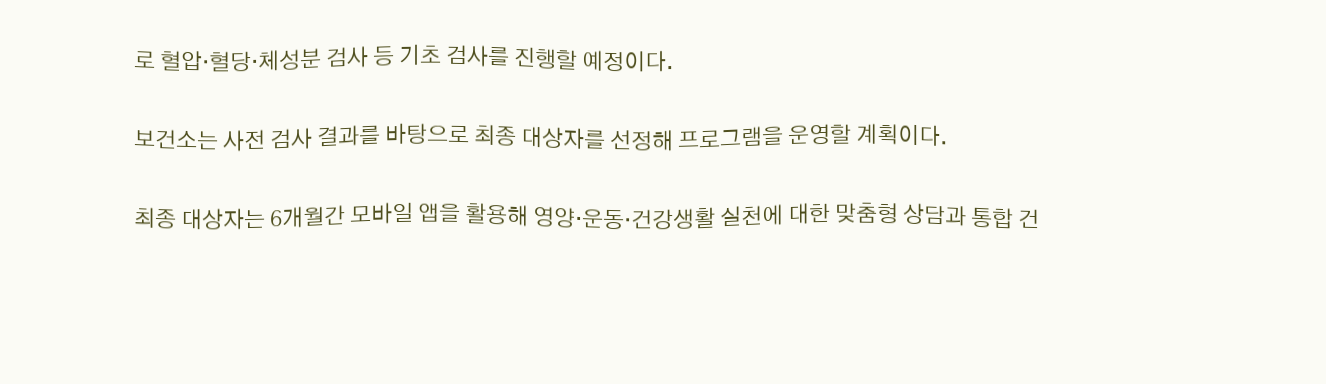로 혈압·혈당·체성분 검사 등 기초 검사를 진행할 예정이다.

보건소는 사전 검사 결과를 바탕으로 최종 대상자를 선정해 프로그램을 운영할 계획이다.

최종 대상자는 6개월간 모바일 앱을 활용해 영양·운동·건강생활 실천에 대한 맞춤형 상담과 통합 건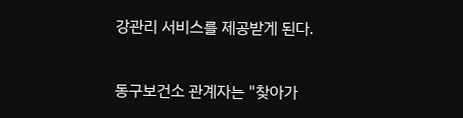강관리 서비스를 제공받게 된다.

동구보건소 관계자는 "찾아가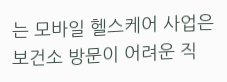는 모바일 헬스케어 사업은 보건소 방문이 어려운 직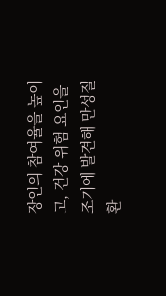장인의 참여율을 높이고, 건강 위험 요인을 조기에 발견해 만성질환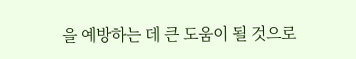을 예방하는 데 큰 도움이 될 것으로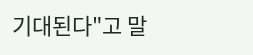기대된다"고 말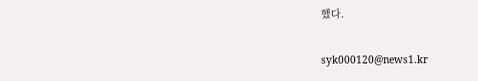했다.

syk000120@news1.kr